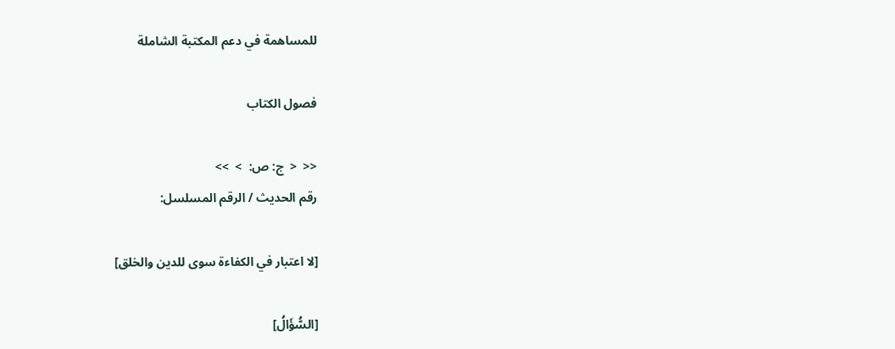للمساهمة في دعم المكتبة الشاملة

فصول الكتاب

<<  <  ج: ص:  >  >>
رقم الحديث / الرقم المسلسل:

[لا اعتبار في الكفاءة سوى للدين والخلق]

[السُّؤَالُ]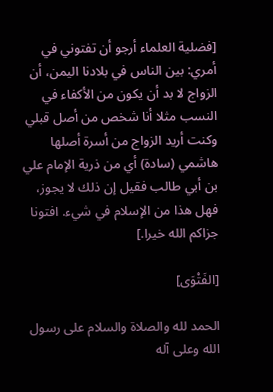[فضلية العلماء أرجو أن تفتوني في أمري: بين الناس في بلادنا اليمن، أن الزواج لا بد أن يكون من الأكفاء في النسب مثلا أنا شخص من أصل قبلي وكنت أريد الزواج من أسرة أصلها هاشمي (سادة) أي من ذرية الإمام علي بن أبي طالب فقيل إن ذلك لا يجوز، فهل هذا من الإسلام في شيء. افتونا جزاكم الله خيرا.]

[الفَتْوَى]

الحمد لله والصلاة والسلام على رسول الله وعلى آله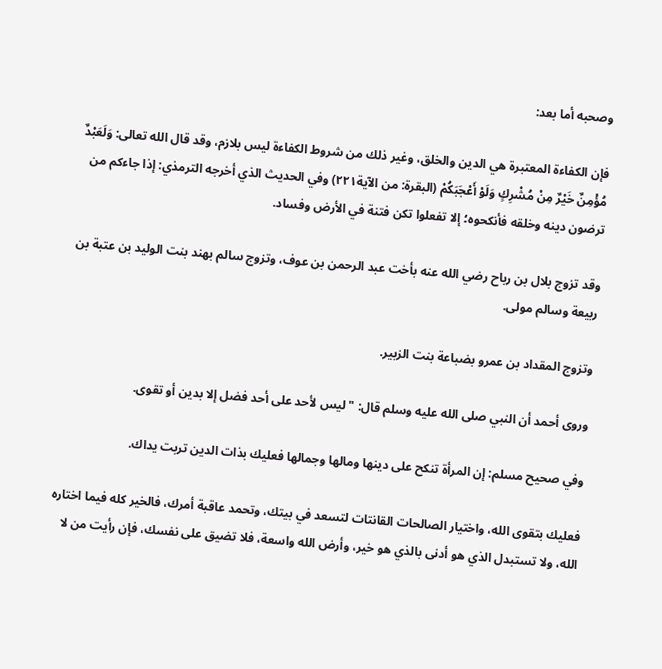وصحبه أما بعد:

فإن الكفاءة المعتبرة هي الدين والخلق، وغير ذلك من شروط الكفاءة ليس بلازم، وقد قال الله تعالى: وَلَعَبْدٌ مُؤْمِنٌ خَيْرٌ مِنْ مُشْرِكٍ وَلَوْ أَعْجَبَكُمْ (البقرة: من الآية٢٢١) وفي الحديث الذي أخرجه الترمذي: إذا جاءكم من ترضون دينه وخلقه فأنكحوه؛ إلا تفعلوا تكن فتنة في الأرض وفساد.

وقد تزوج بلال بن رباح رضي الله عنه بأخت عبد الرحمن بن عوف، وتزوج سالم بهند بنت الوليد بن عتبة بن ربيعة وسالم مولى.

وتزوج المقداد بن عمرو بضباعة بنت الزبير.

وروى أحمد أن النبي صلى الله عليه وسلم قال: " ليس لأحد على أحد فضل إلا بدين أو تقوى.

وفي صحيح مسلم: إن المرأة تنكح على دينها ومالها وجمالها فعليك بذات الدين تربت يداك.

فعليك بتقوى الله، واختيار الصالحات القانتات لتسعد في بيتك، وتحمد عاقبة أمرك، فالخير كله فيما اختاره الله، ولا تستبدل الذي هو أدنى بالذي هو خير، وأرض الله واسعة، فلا تضيق على نفسك، فإن رأيت من لا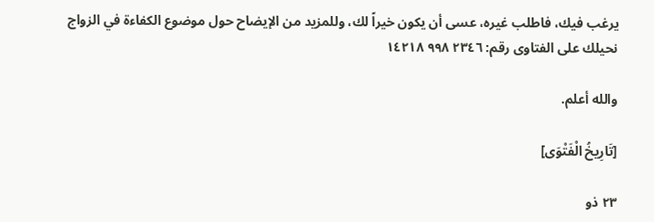يرغب فيك، فاطلب غيره، عسى أن يكون خيراً لك، وللمزيد من الإيضاح حول موضوع الكفاءة في الزواج نحيلك على الفتاوى رقم: ٢٣٤٦ ٩٩٨ ١٤٢١٨

والله أعلم.

[تَارِيخُ الْفَتْوَى]

٢٣ ذو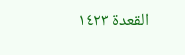القعدة ١٤٢٣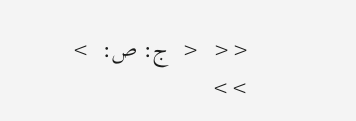<<  <  ج: ص:  >  >>